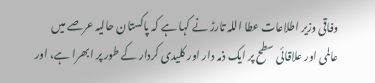وفاقی وزیر اطلاعات عطا اللہ تارڑ نے کہا ہے کہ پاکستان حالیہ عرصے میں عالمی اور علاقائی سطح پر ایک ذمہ دار اور کلیدی کردار کے طور پر ابھرا ہے، اور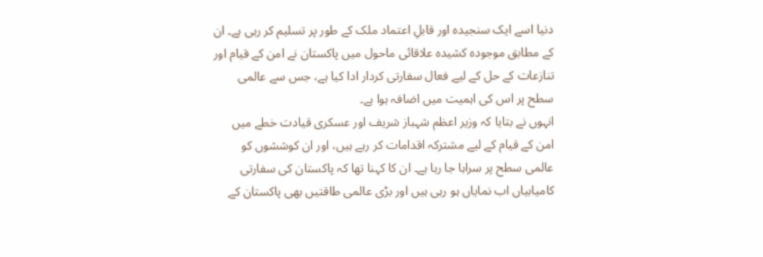دنیا اسے ایک سنجیدہ اور قابلِ اعتماد ملک کے طور پر تسلیم کر رہی ہے۔ ان کے مطابق موجودہ کشیدہ علاقائی ماحول میں پاکستان نے امن کے قیام اور تنازعات کے حل کے لیے فعال سفارتی کردار ادا کیا ہے، جس سے عالمی سطح پر اس کی اہمیت میں اضافہ ہوا ہے۔
انہوں نے بتایا کہ وزیر اعظم شہباز شریف اور عسکری قیادت خطے میں امن کے قیام کے لیے مشترکہ اقدامات کر رہے ہیں، اور ان کوششوں کو عالمی سطح پر سراہا جا رہا ہے۔ ان کا کہنا تھا کہ پاکستان کی سفارتی کامیابیاں اب نمایاں ہو رہی ہیں اور بڑی عالمی طاقتیں بھی پاکستان کے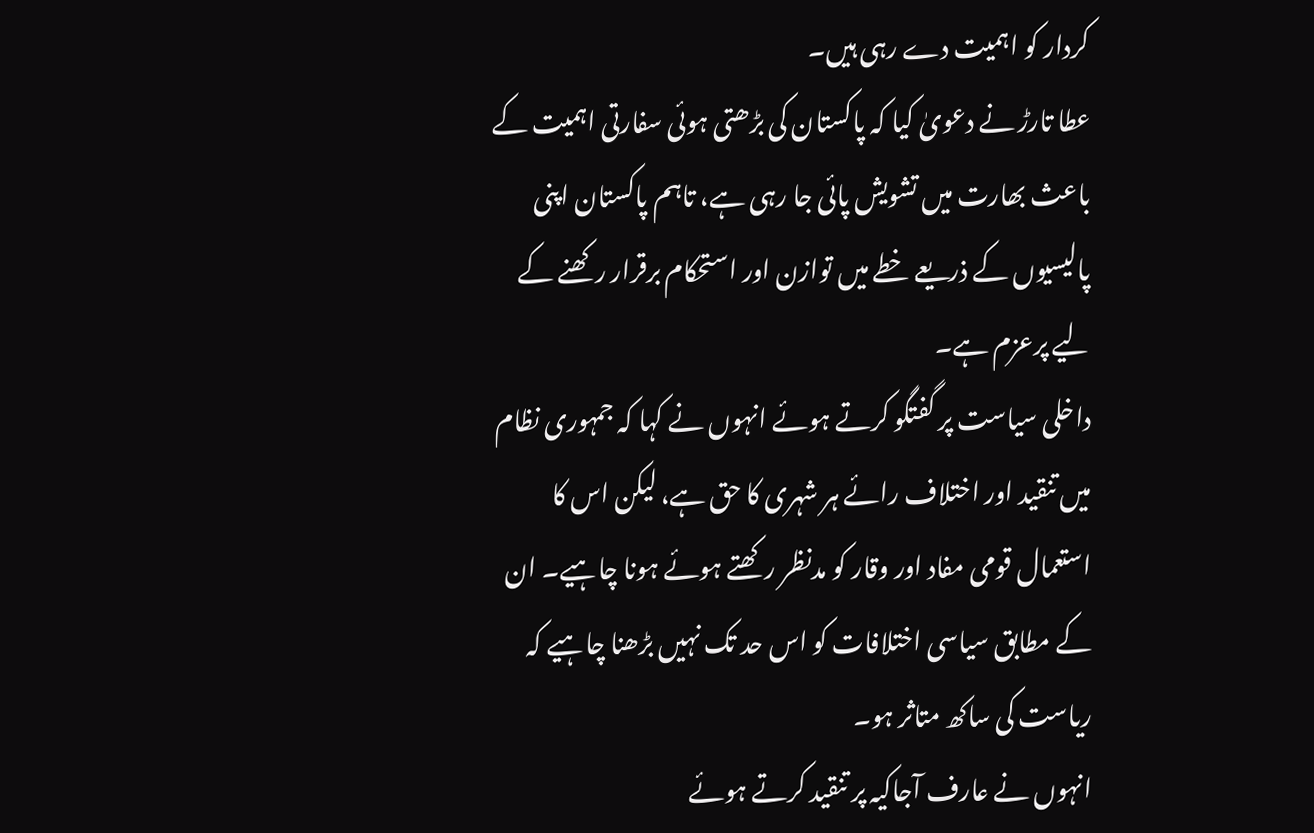کردار کو اہمیت دے رہی ہیں۔
عطا تارڑ نے دعویٰ کیا کہ پاکستان کی بڑھتی ہوئی سفارتی اہمیت کے باعث بھارت میں تشویش پائی جا رہی ہے، تاہم پاکستان اپنی پالیسیوں کے ذریعے خطے میں توازن اور استحکام برقرار رکھنے کے لیے پرعزم ہے۔
داخلی سیاست پر گفتگو کرتے ہوئے انہوں نے کہا کہ جمہوری نظام میں تنقید اور اختلاف رائے ہر شہری کا حق ہے، لیکن اس کا استعمال قومی مفاد اور وقار کو مدنظر رکھتے ہوئے ہونا چاہیے۔ ان کے مطابق سیاسی اختلافات کو اس حد تک نہیں بڑھنا چاہیے کہ ریاست کی ساکھ متاثر ہو۔
انہوں نے عارف آجاکیہ پر تنقید کرتے ہوئے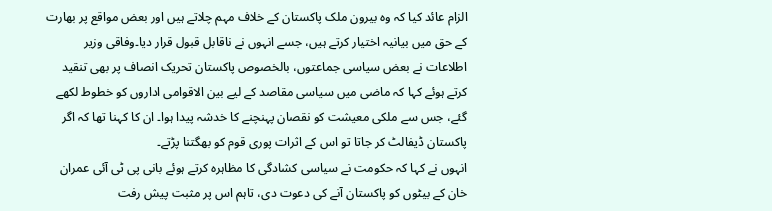الزام عائد کیا کہ وہ بیرون ملک پاکستان کے خلاف مہم چلاتے ہیں اور بعض مواقع پر بھارت کے حق میں بیانیہ اختیار کرتے ہیں، جسے انہوں نے ناقابل قبول قرار دیا۔وفاقی وزیر اطلاعات نے بعض سیاسی جماعتوں، بالخصوص پاکستان تحریک انصاف پر بھی تنقید کرتے ہوئے کہا کہ ماضی میں سیاسی مقاصد کے لیے بین الاقوامی اداروں کو خطوط لکھے گئے، جس سے ملکی معیشت کو نقصان پہنچنے کا خدشہ پیدا ہوا۔ ان کا کہنا تھا کہ اگر پاکستان ڈیفالٹ کر جاتا تو اس کے اثرات پوری قوم کو بھگتنا پڑتے۔
انہوں نے کہا کہ حکومت نے سیاسی کشادگی کا مظاہرہ کرتے ہوئے بانی پی ٹی آئی عمران خان کے بیٹوں کو پاکستان آنے کی دعوت دی، تاہم اس پر مثبت پیش رفت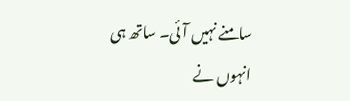سامنے نہیں آئی۔ ساتھ ہی انہوں نے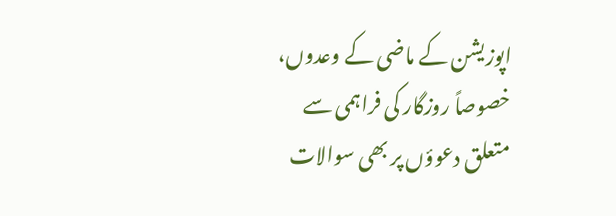اپوزیشن کے ماضی کے وعدوں، خصوصاً روزگار کی فراہمی سے متعلق دعوؤں پر بھی سوالات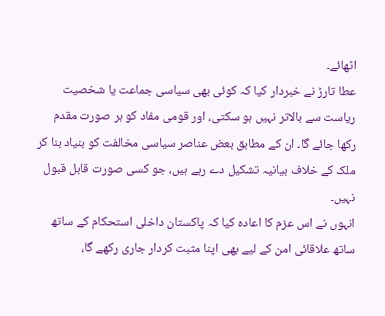اٹھائے۔
عطا تارڑ نے خبردار کیا کہ کوئی بھی سیاسی جماعت یا شخصیت ریاست سے بالاتر نہیں ہو سکتی، اور قومی مفاد کو ہر صورت مقدم رکھا جائے گا۔ ان کے مطابق بعض عناصر سیاسی مخالفت کو بنیاد بنا کر ملک کے خلاف بیانیہ تشکیل دے رہے ہیں، جو کسی صورت قابل قبول نہیں۔
انہوں نے اس عزم کا اعادہ کیا کہ پاکستان داخلی استحکام کے ساتھ ساتھ علاقائی امن کے لیے بھی اپنا مثبت کردار جاری رکھے گا،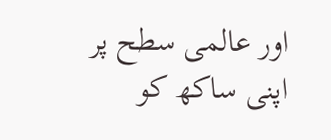اور عالمی سطح پر اپنی ساکھ کو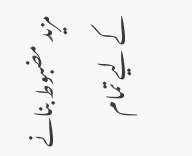مزید مضبوط بنانے کے لیے تمام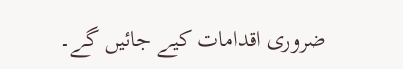ضروری اقدامات کیے جائیں گے۔